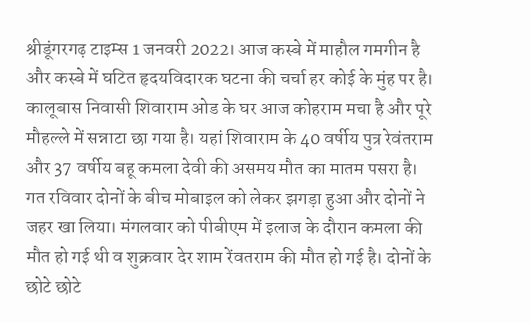श्रीडूंगरगढ़ टाइम्स 1 जनवरी 2022। आज कस्बे में माहौल गमगीन है और कस्बे में घटित हृदयविदारक घटना की चर्चा हर कोई के मुंह पर है। कालूबास निवासी शिवाराम ओड के घर आज कोहराम मचा है और पूरे मौहल्ले में सन्नाटा छा गया है। यहां शिवाराम के 40 वर्षीय पुत्र रेवंतराम और 37 वर्षीय बहू कमला देवी की असमय मौत का मातम पसरा है। गत रविवार दोनों के बीच मोबाइल को लेकर झगड़ा हुआ और दोनों ने जहर खा लिया। मंगलवार को पीबीएम में इलाज के दौरान कमला की मौत हो गई थी व शुक्रवार देर शाम रेंवतराम की मौत हो गई है। दोनों के छोटे छोटे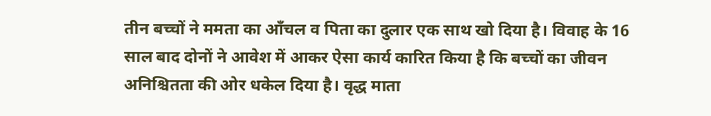तीन बच्चों ने ममता का आँचल व पिता का दुलार एक साथ खो दिया है। विवाह के 16 साल बाद दोनों ने आवेश में आकर ऐसा कार्य कारित किया है कि बच्चों का जीवन अनिश्चितता की ओर धकेल दिया है। वृद्ध माता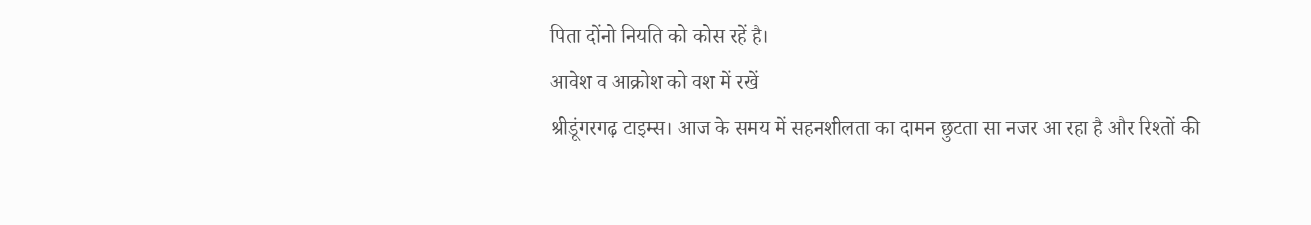पिता दोंनो नियति को कोस रहें है।
आवेश व आक्रोश को वश में रखें
श्रीडूंगरगढ़ टाइम्स। आज के समय में सहनशीलता का दामन छुटता सा नजर आ रहा है और रिश्तों की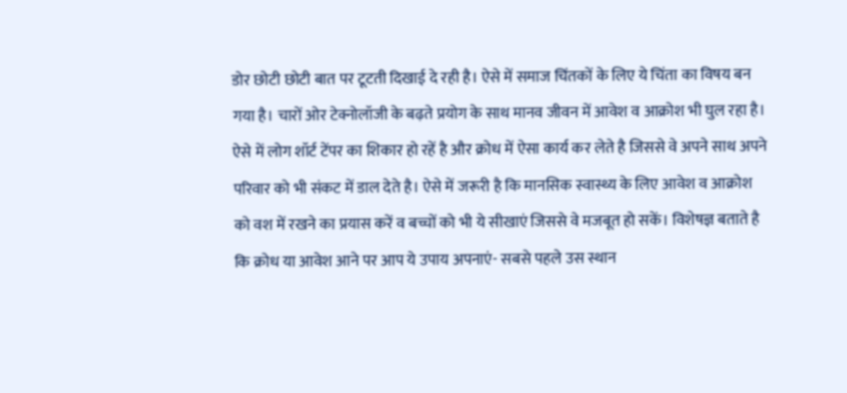डोर छोटी छोटी बात पर टूटती दिखाई दे रही है। ऐसे में समाज चिंतकों के लिए ये चिंता का विषय बन गया है। चारों ओर टेक्नोलॉजी के बढ़ते प्रयोग के साथ मानव जीवन में आवेश व आक्रोश भी घुल रहा है। ऐसे में लोग शॉर्ट टेंपर का शिकार हो रहें है और क्रोध में ऐसा कार्य कर लेते है जिससे वे अपने साथ अपने परिवार को भी संकट में डाल देते है। ऐसे में जरूरी है कि मानसिक स्वास्थ्य के लिए आवेश व आक्रोश को वश में रखने का प्रयास करें व बच्चों को भी ये सीखाएं जिससे वे मजबूत हो सकें। विशेषज्ञ बताते है कि क्रोध या आवेश आने पर आप ये उपाय अपनाएं- सबसे पहले उस स्थान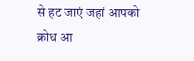से हट जाएं जहां आपको क्रोध आ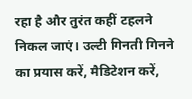रहा है और तुरंत कहीं टहलने निकल जाएं। उल्टी गिनती गिनने का प्रयास करें, मैडिटेशन करें,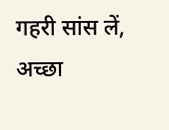गहरी सांस लें, अच्छा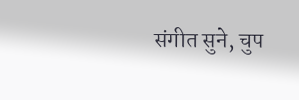संगीत सुने, चुप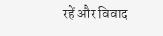रहें और विवाद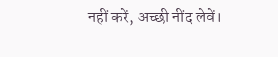नहीं करें, अच्छी नींद लेवें।